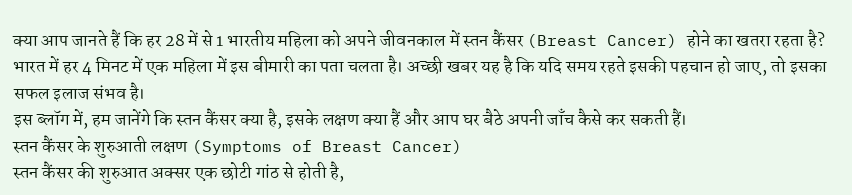क्या आप जानते हैं कि हर 28 में से 1 भारतीय महिला को अपने जीवनकाल में स्तन कैंसर (Breast Cancer) होने का खतरा रहता है? भारत में हर 4 मिनट में एक महिला में इस बीमारी का पता चलता है। अच्छी खबर यह है कि यदि समय रहते इसकी पहचान हो जाए, तो इसका सफल इलाज संभव है।
इस ब्लॉग में, हम जानेंगे कि स्तन कैंसर क्या है, इसके लक्षण क्या हैं और आप घर बैठे अपनी जाँच कैसे कर सकती हैं।
स्तन कैंसर के शुरुआती लक्षण (Symptoms of Breast Cancer)
स्तन कैंसर की शुरुआत अक्सर एक छोटी गांठ से होती है,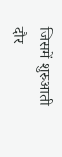जिसमें शुरुआती दौर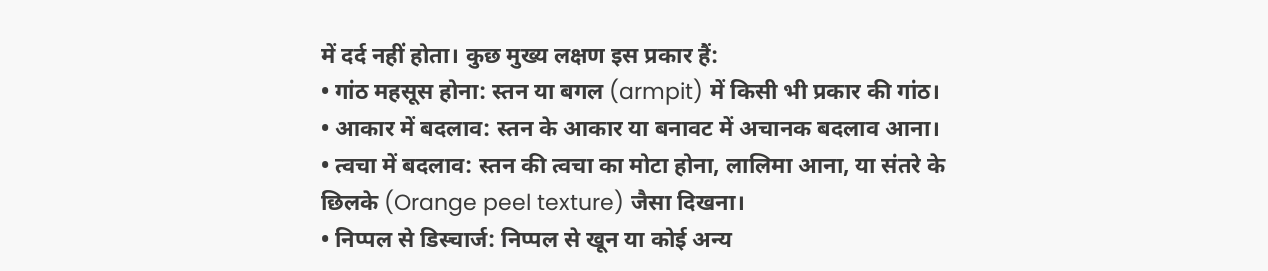में दर्द नहीं होता। कुछ मुख्य लक्षण इस प्रकार हैं:
• गांठ महसूस होना: स्तन या बगल (armpit) में किसी भी प्रकार की गांठ।
• आकार में बदलाव: स्तन के आकार या बनावट में अचानक बदलाव आना।
• त्वचा में बदलाव: स्तन की त्वचा का मोटा होना, लालिमा आना, या संतरे के छिलके (Orange peel texture) जैसा दिखना।
• निप्पल से डिस्चार्ज: निप्पल से खून या कोई अन्य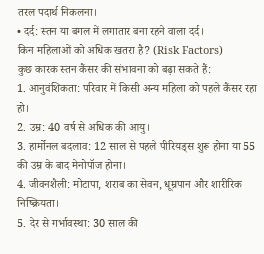तरल पदार्थ निकलना।
• दर्द: स्तन या बगल में लगातार बना रहने वाला दर्द।
किन महिलाओं को अधिक खतरा है? (Risk Factors)
कुछ कारक स्तन कैंसर की संभावना को बढ़ा सकते हैं:
1. आनुवंशिकता: परिवार में किसी अन्य महिला को पहले कैंसर रहा हो।
2. उम्र: 40 वर्ष से अधिक की आयु।
3. हार्मोनल बदलाव: 12 साल से पहले पीरियड्स शुरू होना या 55 की उम्र के बाद मेनोपॉज होना।
4. जीवनशैली: मोटापा, शराब का सेवन, धूम्रपान और शारीरिक निष्क्रियता।
5. देर से गर्भावस्था: 30 साल की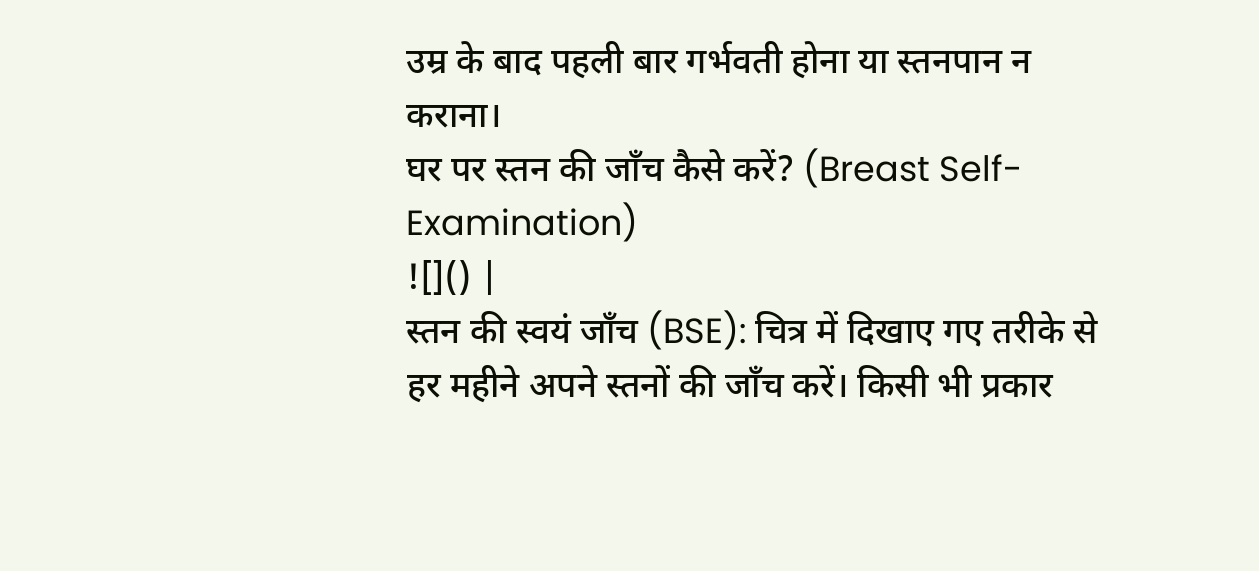उम्र के बाद पहली बार गर्भवती होना या स्तनपान न कराना।
घर पर स्तन की जाँच कैसे करें? (Breast Self-Examination)
![]() |
स्तन की स्वयं जाँच (BSE): चित्र में दिखाए गए तरीके से हर महीने अपने स्तनों की जाँच करें। किसी भी प्रकार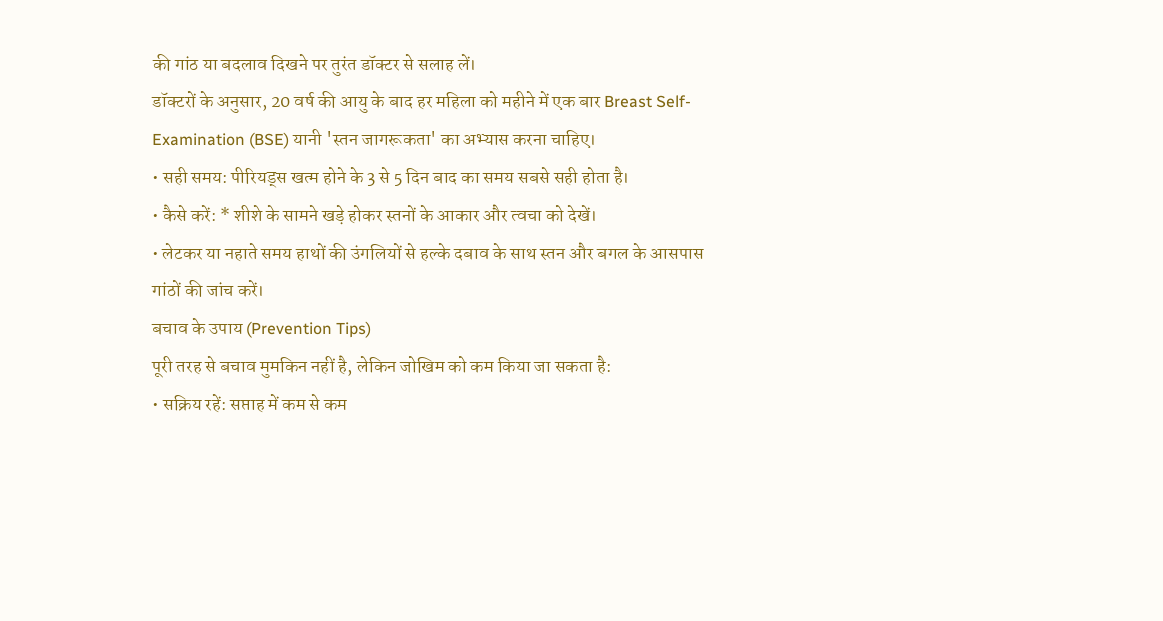की गांठ या बदलाव दिखने पर तुरंत डॉक्टर से सलाह लें।
डॉक्टरों के अनुसार, 20 वर्ष की आयु के बाद हर महिला को महीने में एक बार Breast Self-Examination (BSE) यानी 'स्तन जागरूकता' का अभ्यास करना चाहिए।
• सही समय: पीरियड्स खत्म होने के 3 से 5 दिन बाद का समय सबसे सही होता है।
• कैसे करें: * शीशे के सामने खड़े होकर स्तनों के आकार और त्वचा को देखें।
• लेटकर या नहाते समय हाथों की उंगलियों से हल्के दबाव के साथ स्तन और बगल के आसपास गांठों की जांच करें।
बचाव के उपाय (Prevention Tips)
पूरी तरह से बचाव मुमकिन नहीं है, लेकिन जोखिम को कम किया जा सकता है:
• सक्रिय रहें: सप्ताह में कम से कम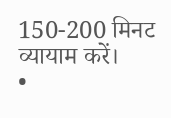150-200 मिनट व्यायाम करें।
•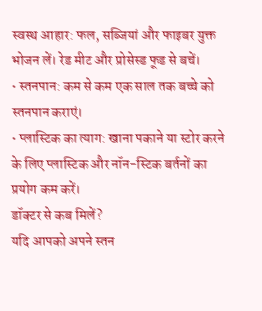स्वस्थ आहार: फल, सब्जियां और फाइबर युक्त भोजन लें। रेड मीट और प्रोसेस्ड फूड से बचें।
• स्तनपान: कम से कम एक साल तक बच्चे को स्तनपान कराएं।
• प्लास्टिक का त्याग: खाना पकाने या स्टोर करने के लिए प्लास्टिक और नॉन-स्टिक बर्तनों का प्रयोग कम करें।
डॉक्टर से कब मिलें?
यदि आपको अपने स्तन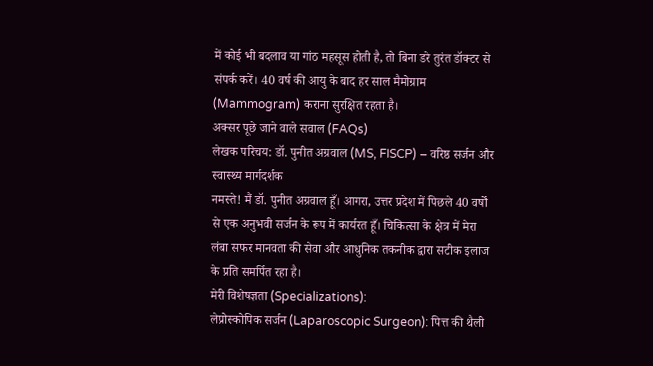में कोई भी बदलाव या गांठ महसूस होती है, तो बिना डरे तुरंत डॉक्टर से संपर्क करें। 40 वर्ष की आयु के बाद हर साल मैमोग्राम (Mammogram) कराना सुरक्षित रहता है।
अक्सर पूछे जाने वाले सवाल (FAQs)
लेखक परिचय: डॉ. पुनीत अग्रवाल (MS, FISCP) – वरिष्ठ सर्जन और स्वास्थ्य मार्गदर्शक
नमस्ते! मैं डॉ. पुनीत अग्रवाल हूँ। आगरा, उत्तर प्रदेश में पिछले 40 वर्षों से एक अनुभवी सर्जन के रूप में कार्यरत हूँ। चिकित्सा के क्षेत्र में मेरा लंबा सफर मानवता की सेवा और आधुनिक तकनीक द्वारा सटीक इलाज के प्रति समर्पित रहा है।
मेरी विशेषज्ञता (Specializations):
लेप्रोस्कोपिक सर्जन (Laparoscopic Surgeon): पित्त की थैली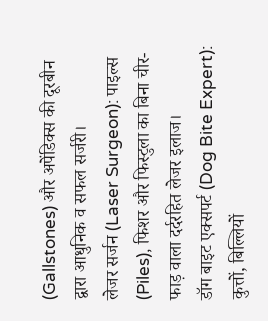(Gallstones) और अपेंडिक्स की दूरबीन द्वारा आधुनिक व सफल सर्जरी।
लेजर सर्जन (Laser Surgeon): पाइल्स (Piles), फिशर और फिस्टुला का बिना चीर-फाड़ वाला दर्दरहित लेजर इलाज।
डॉग बाइट एक्सपर्ट (Dog Bite Expert): कुत्तों, बिल्लियों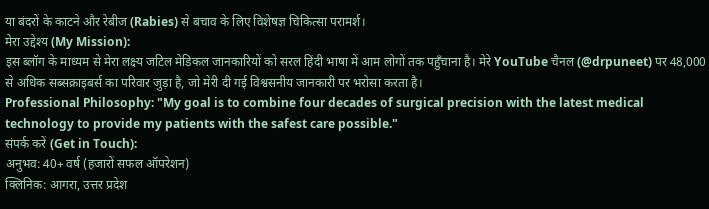या बंदरों के काटने और रेबीज (Rabies) से बचाव के लिए विशेषज्ञ चिकित्सा परामर्श।
मेरा उद्देश्य (My Mission):
इस ब्लॉग के माध्यम से मेरा लक्ष्य जटिल मेडिकल जानकारियों को सरल हिंदी भाषा में आम लोगों तक पहुँचाना है। मेरे YouTube चैनल (@drpuneet) पर 48,000 से अधिक सब्सक्राइबर्स का परिवार जुड़ा है, जो मेरी दी गई विश्वसनीय जानकारी पर भरोसा करता है।
Professional Philosophy: "My goal is to combine four decades of surgical precision with the latest medical technology to provide my patients with the safest care possible."
संपर्क करें (Get in Touch):
अनुभव: 40+ वर्ष (हजारों सफल ऑपरेशन)
क्लिनिक: आगरा, उत्तर प्रदेश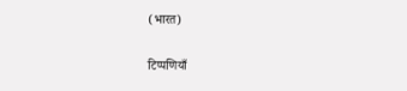(भारत)

टिप्पणियाँ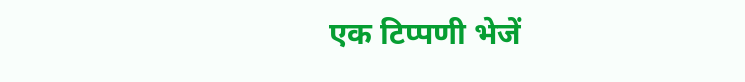एक टिप्पणी भेजें